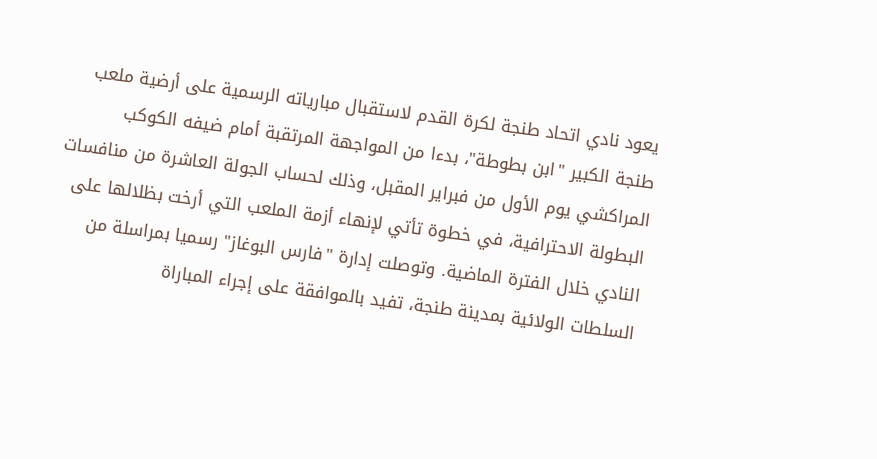يعود نادي اتحاد طنجة لكرة القدم لاستقبال مبارياته الرسمية على أرضية ملعب طنجة الكبير "ابن بطوطة"، بدءا من المواجهة المرتقبة أمام ضيفه الكوكب المراكشي يوم الأول من فبراير المقبل، وذلك لحساب الجولة العاشرة من منافسات البطولة الاحترافية، في خطوة تأتي لإنهاء أزمة الملعب التي أرخت بظلالها على النادي خلال الفترة الماضية. وتوصلت إدارة "فارس البوغاز" رسميا بمراسلة من السلطات الولائية بمدينة طنجة، تفيد بالموافقة على إجراء المباراة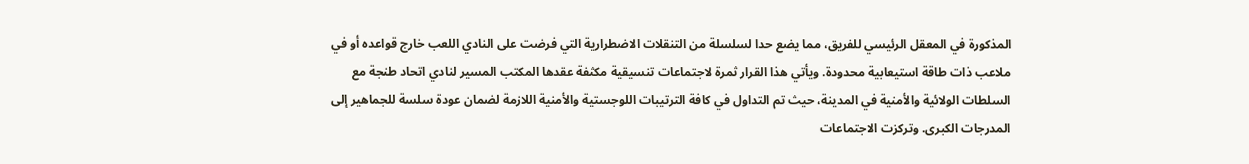المذكورة في المعقل الرئيسي للفريق، مما يضع حدا لسلسلة من التنقلات الاضطرارية التي فرضت على النادي اللعب خارج قواعده أو في ملاعب ذات طاقة استيعابية محدودة. ويأتي هذا القرار ثمرة لاجتماعات تنسيقية مكثفة عقدها المكتب المسير لنادي اتحاد طنجة مع السلطات الولائية والأمنية في المدينة، حيث تم التداول في كافة الترتيبات اللوجستية والأمنية اللازمة لضمان عودة سلسة للجماهير إلى المدرجات الكبرى. وتركزت الاجتماعات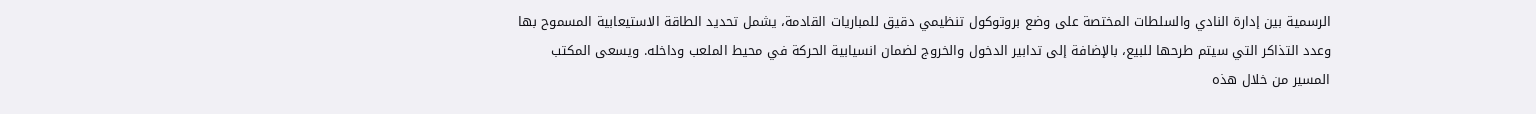الرسمية بين إدارة النادي والسلطات المختصة على وضع بروتوكول تنظيمي دقيق للمباريات القادمة، يشمل تحديد الطاقة الاستيعابية المسموح بها وعدد التذاكر التي سيتم طرحها للبيع، بالإضافة إلى تدابير الدخول والخروج لضمان انسيابية الحركة في محيط الملعب وداخله. ويسعى المكتب المسير من خلال هذه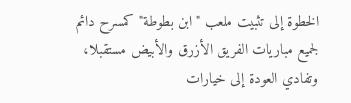الخطوة إلى تثبيت ملعب "ابن بطوطة" كمسرح دائم لجميع مباريات الفريق الأزرق والأبيض مستقبلا، وتفادي العودة إلى خيارات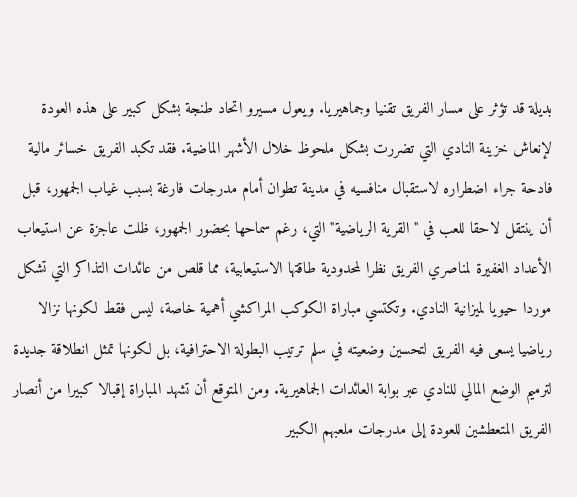بديلة قد تؤثر على مسار الفريق تقنيا وجماهيريا. ويعول مسيرو اتحاد طنجة بشكل كبير على هذه العودة لإنعاش خزينة النادي التي تضررت بشكل ملحوظ خلال الأشهر الماضية. فقد تكبد الفريق خسائر مالية فادحة جراء اضطراره لاستقبال منافسيه في مدينة تطوان أمام مدرجات فارغة بسبب غياب الجمهور، قبل أن ينتقل لاحقا للعب في "القرية الرياضية" التي، رغم سماحها بحضور الجمهور، ظلت عاجزة عن استيعاب الأعداد الغفيرة لمناصري الفريق نظرا لمحدودية طاقتها الاستيعابية، مما قلص من عائدات التذاكر التي تشكل موردا حيويا لميزانية النادي. وتكتسي مباراة الكوكب المراكشي أهمية خاصة، ليس فقط لكونها نزالا رياضيا يسعى فيه الفريق لتحسين وضعيته في سلم ترتيب البطولة الاحترافية، بل لكونها تمثل انطلاقة جديدة لترميم الوضع المالي للنادي عبر بوابة العائدات الجماهيرية. ومن المتوقع أن تشهد المباراة إقبالا كبيرا من أنصار الفريق المتعطشين للعودة إلى مدرجات ملعبهم الكبير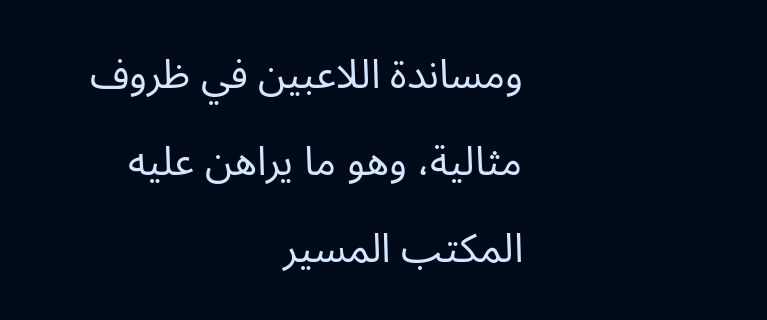ومساندة اللاعبين في ظروف مثالية، وهو ما يراهن عليه المكتب المسير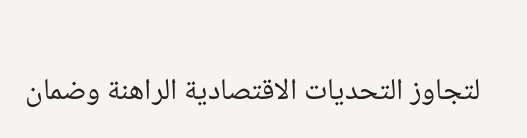لتجاوز التحديات الاقتصادية الراهنة وضمان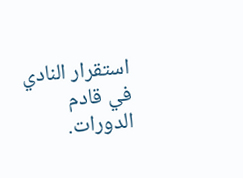استقرار النادي في قادم الدورات.